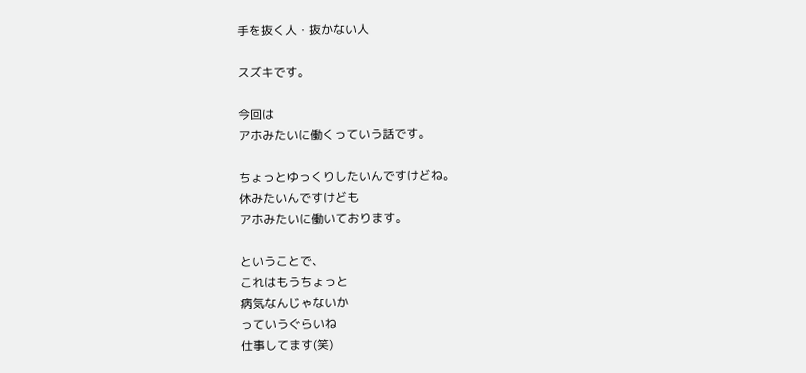手を抜く人・抜かない人

スズキです。

今回は
アホみたいに働くっていう話です。

ちょっとゆっくりしたいんですけどね。
休みたいんですけども
アホみたいに働いております。

ということで、
これはもうちょっと
病気なんじゃないか
っていうぐらいね
仕事してます(笑)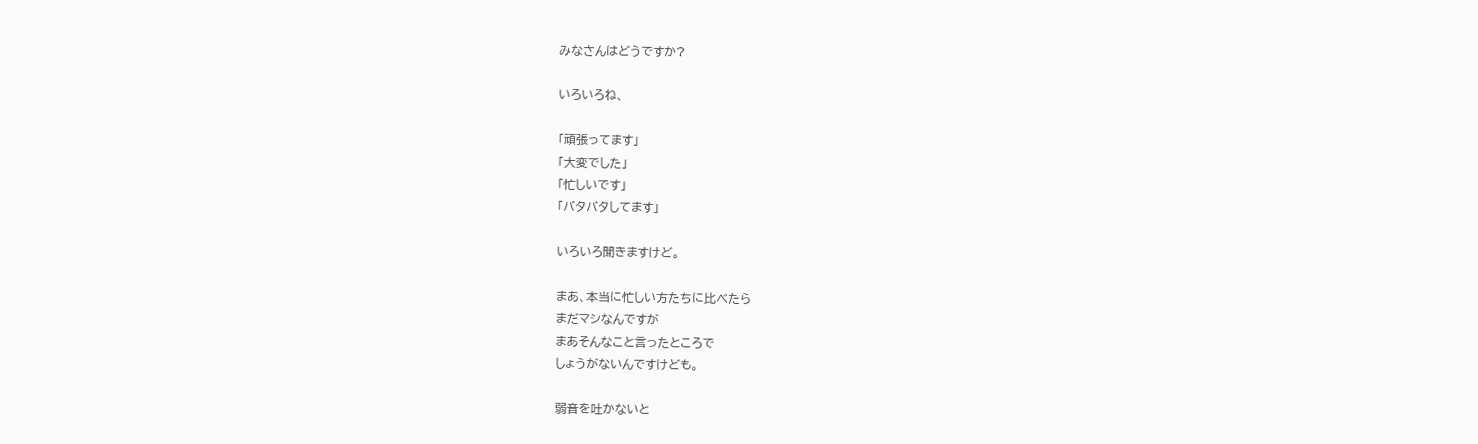みなさんはどうですか?

いろいろね、

「頑張ってます」
「大変でした」
「忙しいです」
「バタバタしてます」

いろいろ聞きますけど。

まあ、本当に忙しい方たちに比べたら
まだマシなんですが
まあそんなこと言ったところで
しょうがないんですけども。

弱音を吐かないと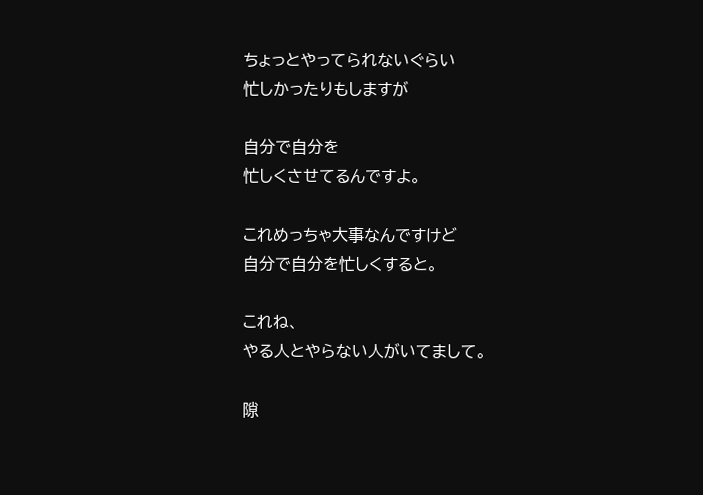ちょっとやってられないぐらい
忙しかったりもしますが

自分で自分を
忙しくさせてるんですよ。

これめっちゃ大事なんですけど
自分で自分を忙しくすると。

これね、
やる人とやらない人がいてまして。

隙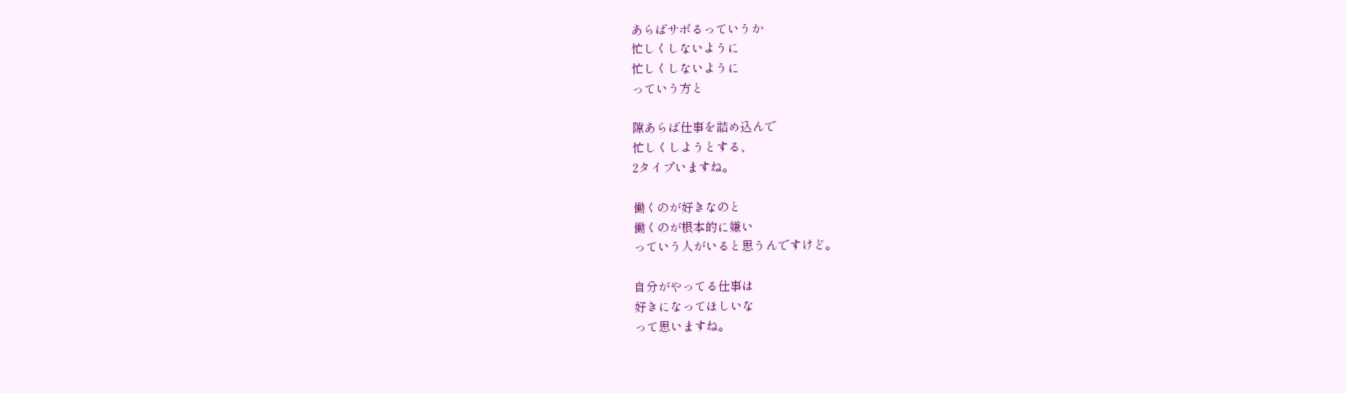あらばサボるっていうか
忙しくしないように
忙しくしないように
っていう方と

隙あらば仕事を詰め込んで
忙しくしようとする、
2タイプいますね。

働くのが好きなのと
働くのが根本的に嫌い
っていう人がいると思うんですけど。

自分がやってる仕事は
好きになってほしいな
って思いますね。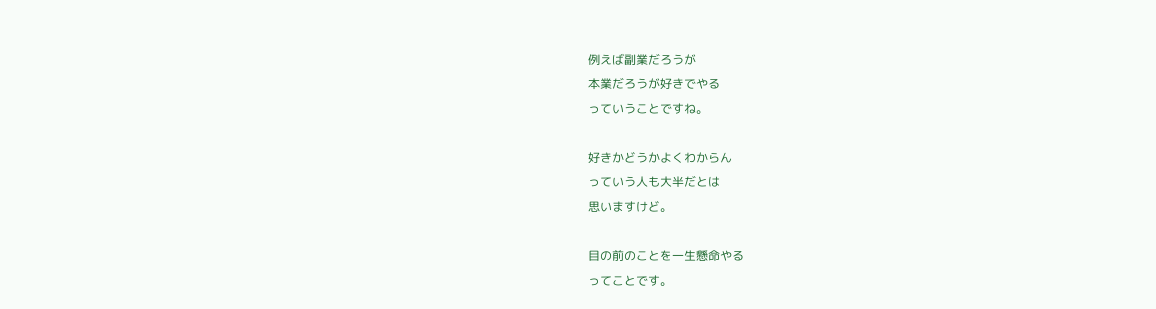例えば副業だろうが
本業だろうが好きでやる
っていうことですね。

好きかどうかよくわからん
っていう人も大半だとは
思いますけど。

目の前のことを一生懸命やる
ってことです。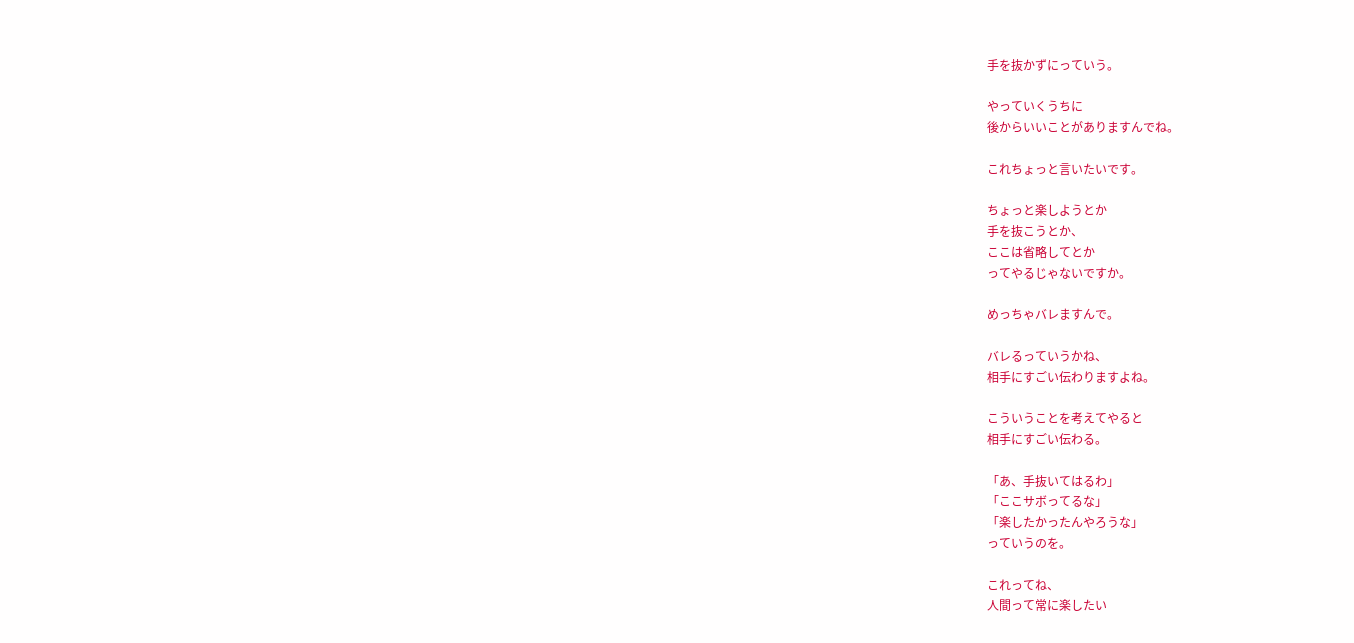手を抜かずにっていう。

やっていくうちに
後からいいことがありますんでね。

これちょっと言いたいです。

ちょっと楽しようとか
手を抜こうとか、
ここは省略してとか
ってやるじゃないですか。

めっちゃバレますんで。

バレるっていうかね、
相手にすごい伝わりますよね。

こういうことを考えてやると
相手にすごい伝わる。

「あ、手抜いてはるわ」
「ここサボってるな」
「楽したかったんやろうな」
っていうのを。

これってね、
人間って常に楽したい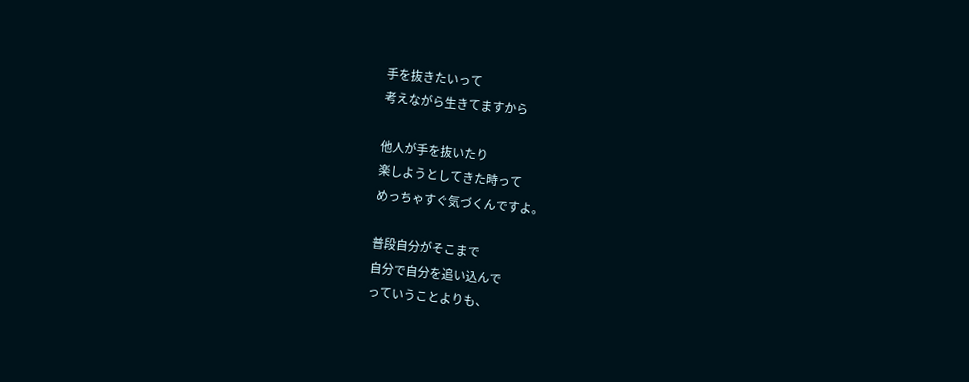手を抜きたいって
考えながら生きてますから

他人が手を抜いたり
楽しようとしてきた時って
めっちゃすぐ気づくんですよ。

普段自分がそこまで
自分で自分を追い込んで
っていうことよりも、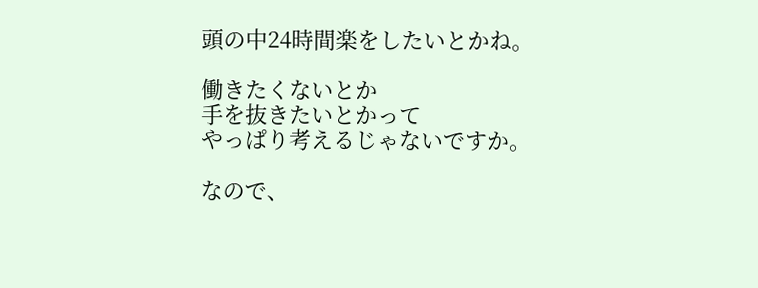頭の中24時間楽をしたいとかね。

働きたくないとか
手を抜きたいとかって
やっぱり考えるじゃないですか。

なので、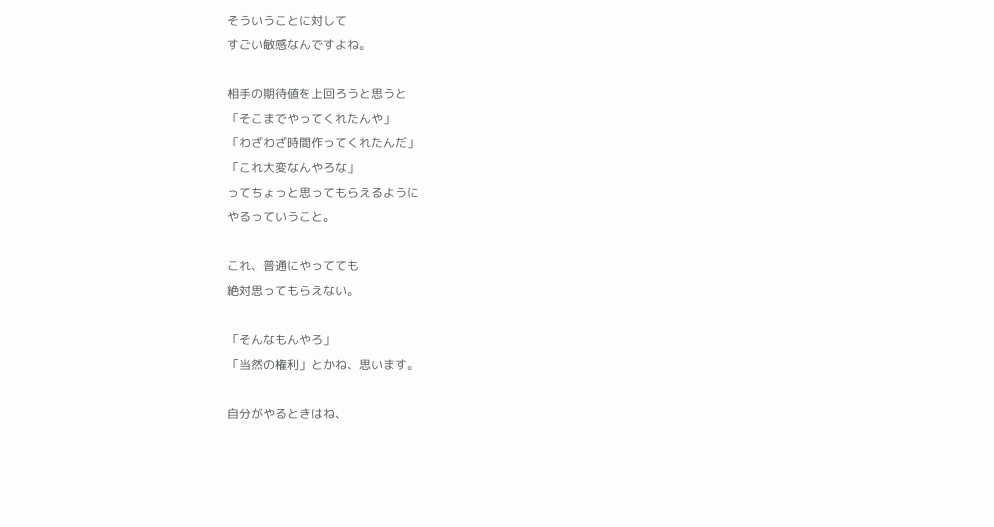そういうことに対して
すごい敏感なんですよね。

相手の期待値を上回ろうと思うと
「そこまでやってくれたんや」
「わざわざ時間作ってくれたんだ」
「これ大変なんやろな」
ってちょっと思ってもらえるように
やるっていうこと。

これ、普通にやってても
絶対思ってもらえない。

「そんなもんやろ」
「当然の権利」とかね、思います。

自分がやるときはね、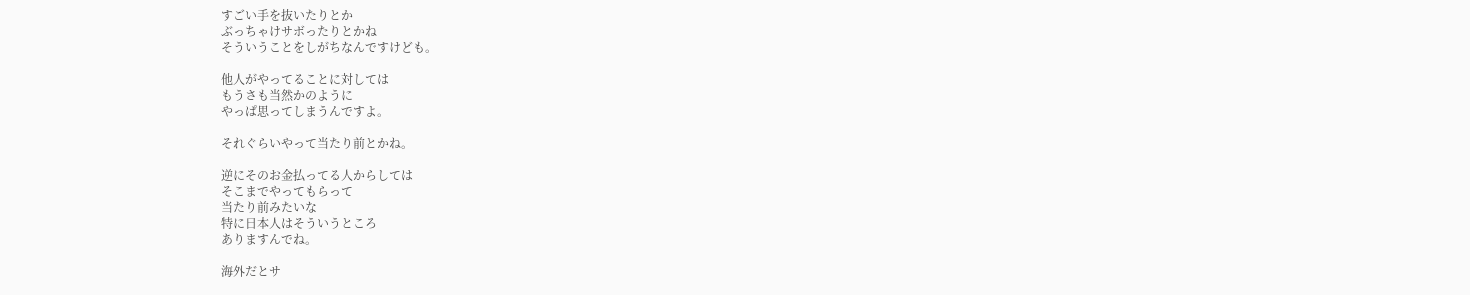すごい手を抜いたりとか
ぶっちゃけサボったりとかね
そういうことをしがちなんですけども。

他人がやってることに対しては
もうさも当然かのように
やっぱ思ってしまうんですよ。

それぐらいやって当たり前とかね。

逆にそのお金払ってる人からしては
そこまでやってもらって
当たり前みたいな
特に日本人はそういうところ
ありますんでね。

海外だとサ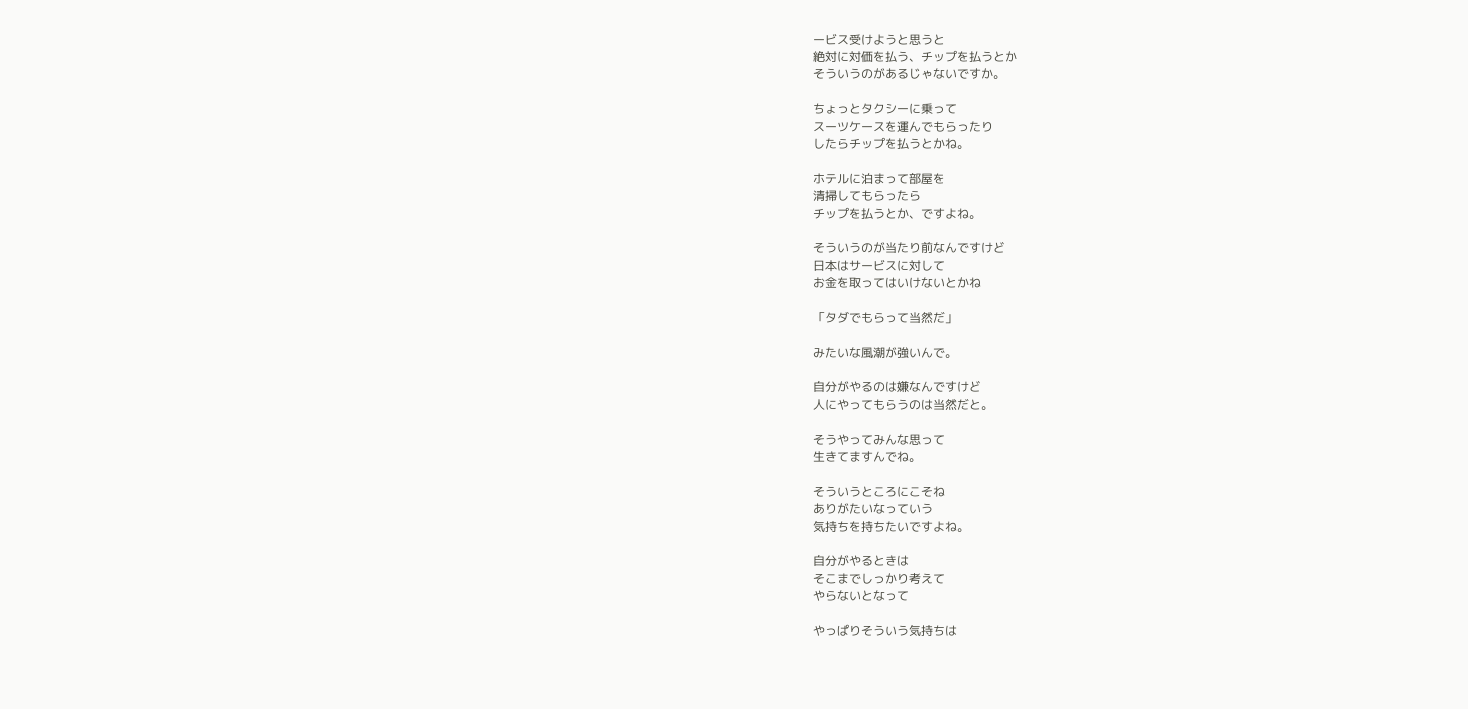ービス受けようと思うと
絶対に対価を払う、チップを払うとか
そういうのがあるじゃないですか。

ちょっとタクシーに乗って
スーツケースを運んでもらったり
したらチップを払うとかね。

ホテルに泊まって部屋を
清掃してもらったら
チップを払うとか、ですよね。

そういうのが当たり前なんですけど
日本はサービスに対して
お金を取ってはいけないとかね

「タダでもらって当然だ」

みたいな風潮が強いんで。

自分がやるのは嫌なんですけど
人にやってもらうのは当然だと。

そうやってみんな思って
生きてますんでね。

そういうところにこそね
ありがたいなっていう
気持ちを持ちたいですよね。

自分がやるときは
そこまでしっかり考えて
やらないとなって

やっぱりそういう気持ちは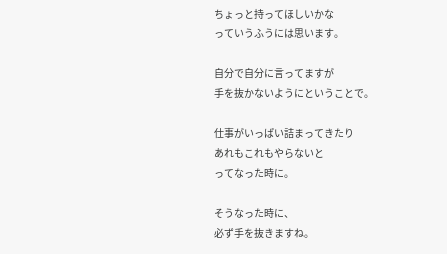ちょっと持ってほしいかな
っていうふうには思います。

自分で自分に言ってますが
手を抜かないようにということで。

仕事がいっぱい詰まってきたり
あれもこれもやらないと
ってなった時に。

そうなった時に、
必ず手を抜きますね。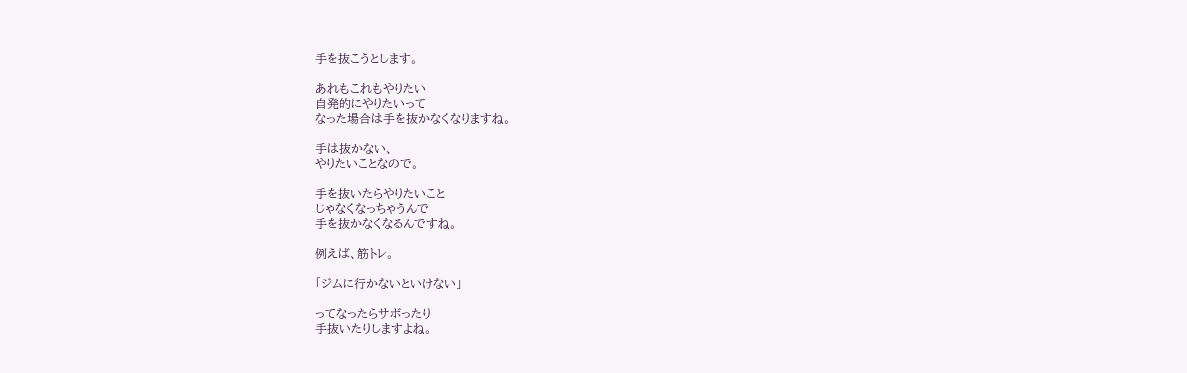手を抜こうとします。

あれもこれもやりたい
自発的にやりたいって
なった場合は手を抜かなくなりますね。

手は抜かない、
やりたいことなので。

手を抜いたらやりたいこと
じゃなくなっちゃうんで
手を抜かなくなるんですね。

例えば、筋トレ。

「ジムに行かないといけない」

ってなったらサボったり
手抜いたりしますよね。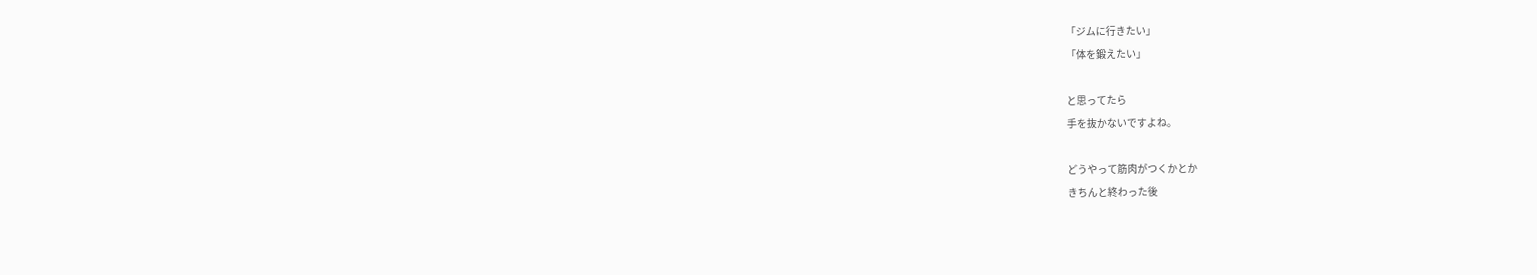「ジムに行きたい」
「体を鍛えたい」

と思ってたら
手を抜かないですよね。

どうやって筋肉がつくかとか
きちんと終わった後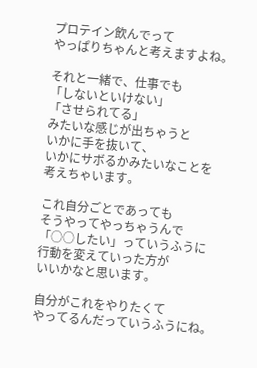プロテイン飲んでって
やっぱりちゃんと考えますよね。

それと一緒で、仕事でも
「しないといけない」
「させられてる」
みたいな感じが出ちゃうと
いかに手を抜いて、
いかにサボるかみたいなことを
考えちゃいます。

これ自分ごとであっても
そうやってやっちゃうんで
「○○したい」っていうふうに
行動を変えていった方が
いいかなと思います。

自分がこれをやりたくて
やってるんだっていうふうにね。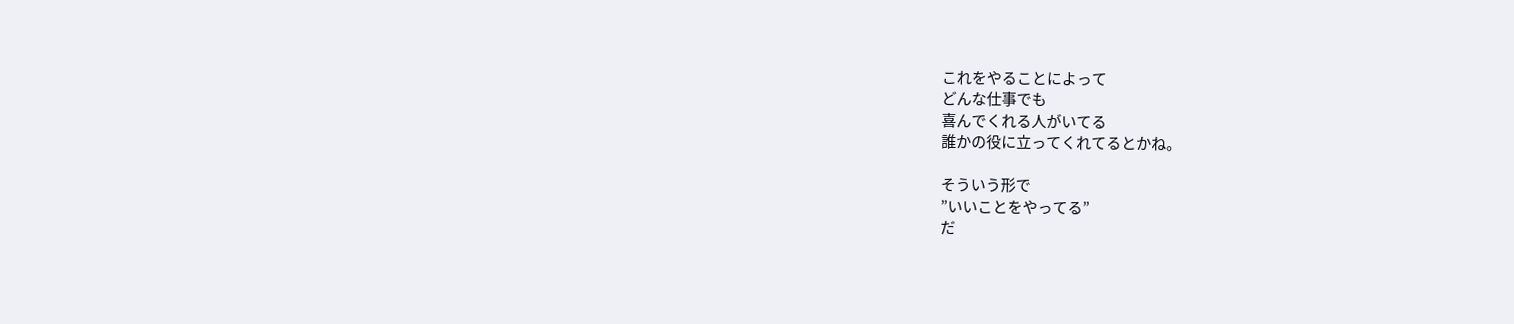これをやることによって
どんな仕事でも
喜んでくれる人がいてる
誰かの役に立ってくれてるとかね。

そういう形で
”いいことをやってる”
だ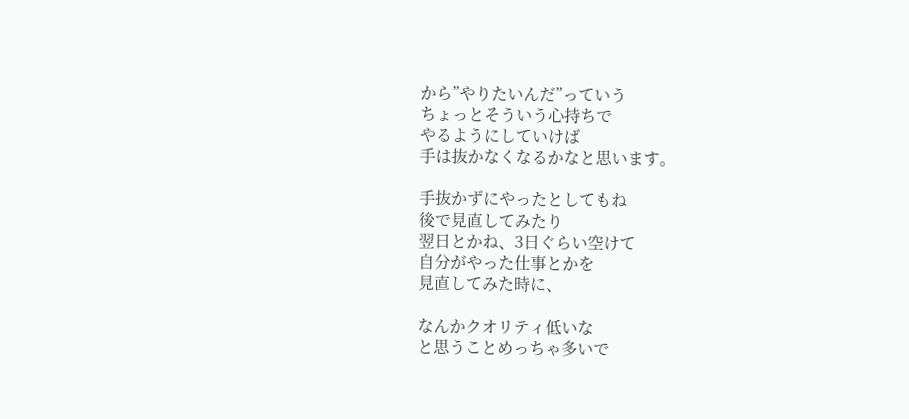から”やりたいんだ”っていう
ちょっとそういう心持ちで
やるようにしていけば
手は抜かなくなるかなと思います。

手抜かずにやったとしてもね
後で見直してみたり
翌日とかね、3日ぐらい空けて
自分がやった仕事とかを
見直してみた時に、

なんかクオリティ低いな
と思うことめっちゃ多いで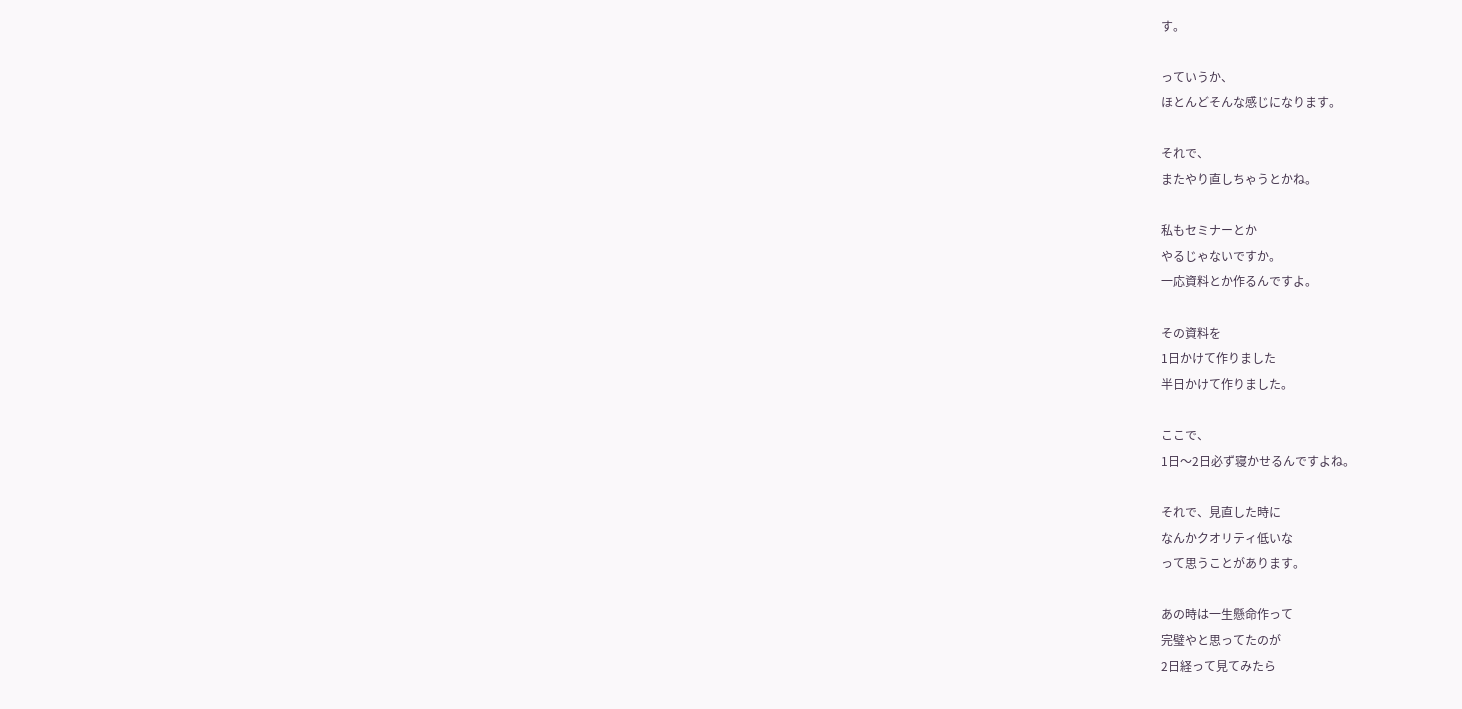す。

っていうか、
ほとんどそんな感じになります。

それで、
またやり直しちゃうとかね。

私もセミナーとか
やるじゃないですか。
一応資料とか作るんですよ。

その資料を
1日かけて作りました
半日かけて作りました。

ここで、
1日〜2日必ず寝かせるんですよね。

それで、見直した時に
なんかクオリティ低いな
って思うことがあります。

あの時は一生懸命作って
完璧やと思ってたのが
2日経って見てみたら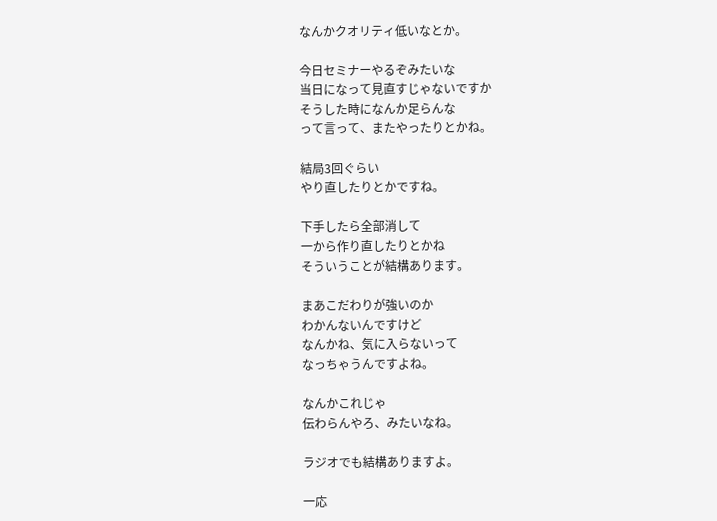なんかクオリティ低いなとか。

今日セミナーやるぞみたいな
当日になって見直すじゃないですか
そうした時になんか足らんな
って言って、またやったりとかね。

結局3回ぐらい
やり直したりとかですね。

下手したら全部消して
一から作り直したりとかね
そういうことが結構あります。

まあこだわりが強いのか
わかんないんですけど
なんかね、気に入らないって
なっちゃうんですよね。

なんかこれじゃ
伝わらんやろ、みたいなね。

ラジオでも結構ありますよ。

一応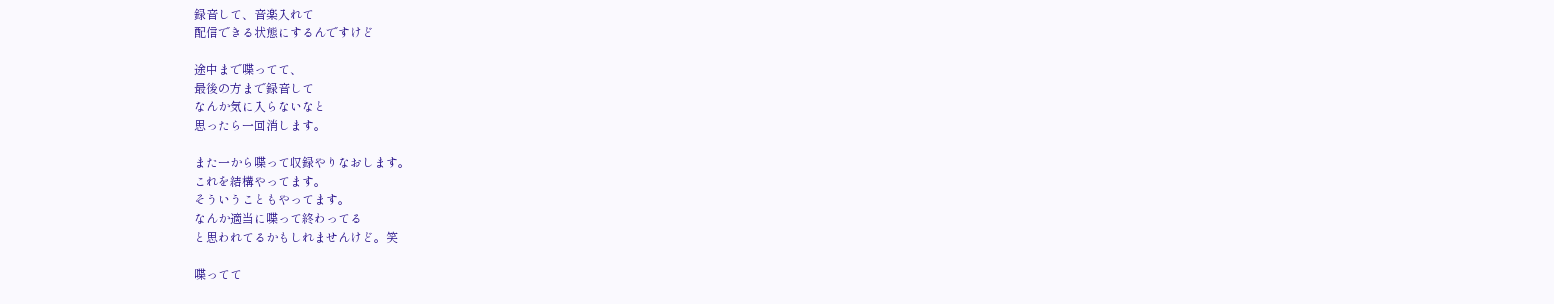録音して、音楽入れて
配信できる状態にするんですけど

途中まで喋ってて、
最後の方まで録音して
なんか気に入らないなと
思ったら一回消します。

また一から喋って収録やりなおします。
これを結構やってます。
そういうこともやってます。
なんか適当に喋って終わってる
と思われてるかもしれませんけど。笑

喋ってて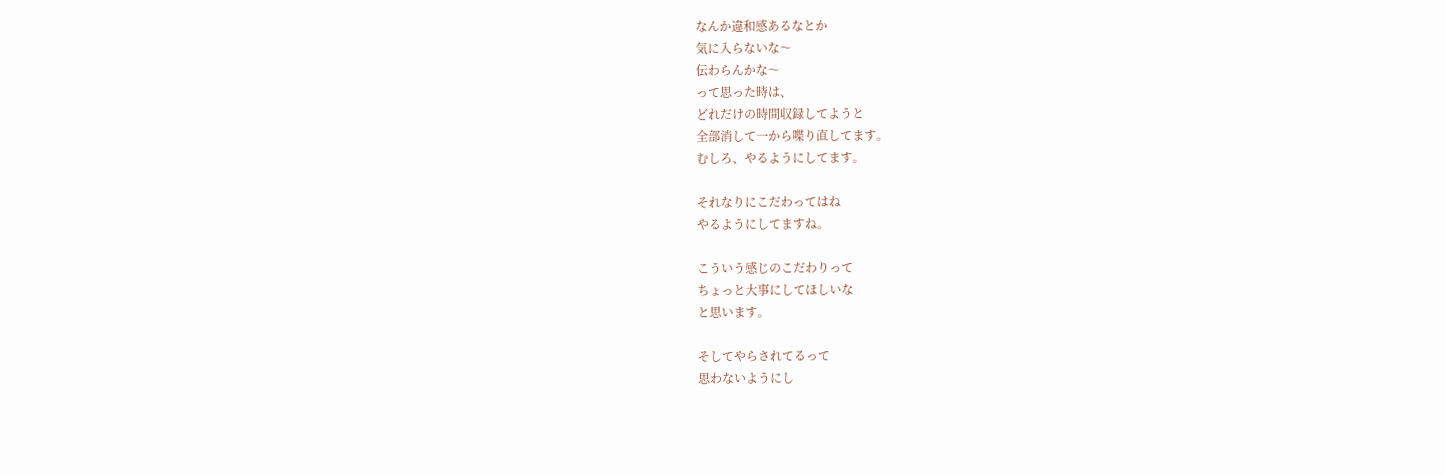なんか違和感あるなとか
気に入らないな〜
伝わらんかな〜
って思った時は、
どれだけの時間収録してようと
全部消して一から喋り直してます。
むしろ、やるようにしてます。

それなりにこだわってはね
やるようにしてますね。

こういう感じのこだわりって
ちょっと大事にしてほしいな
と思います。

そしてやらされてるって
思わないようにし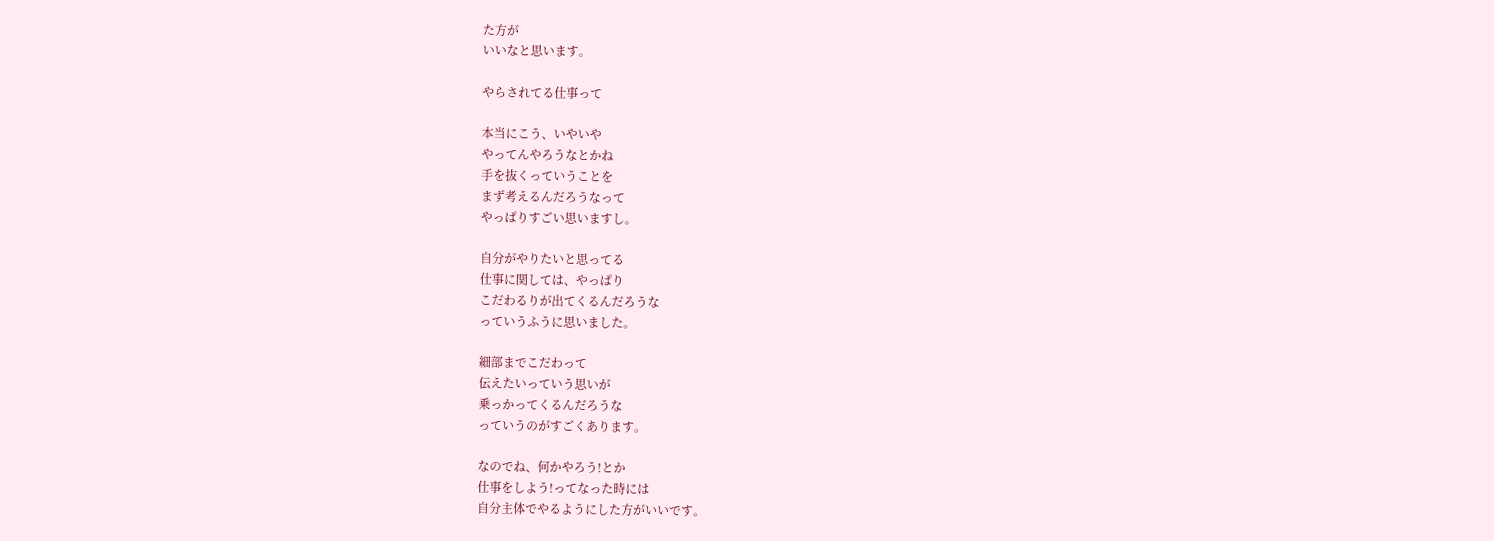た方が
いいなと思います。

やらされてる仕事って

本当にこう、いやいや
やってんやろうなとかね
手を抜くっていうことを
まず考えるんだろうなって
やっぱりすごい思いますし。

自分がやりたいと思ってる
仕事に関しては、やっぱり
こだわるりが出てくるんだろうな
っていうふうに思いました。

細部までこだわって
伝えたいっていう思いが
乗っかってくるんだろうな
っていうのがすごくあります。

なのでね、何かやろう!とか
仕事をしよう!ってなった時には
自分主体でやるようにした方がいいです。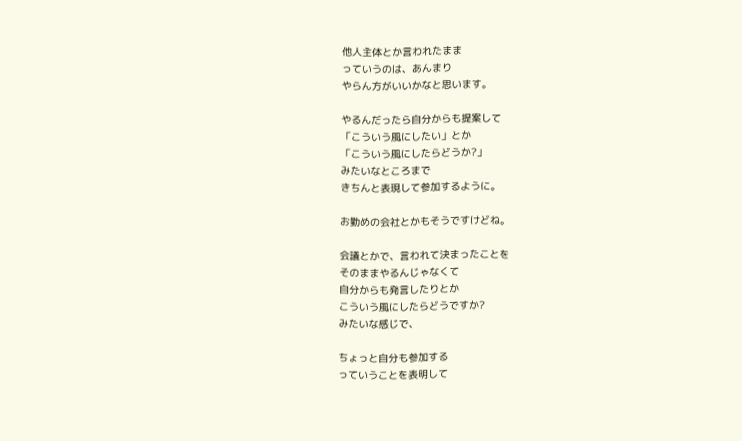他人主体とか言われたまま
っていうのは、あんまり
やらん方がいいかなと思います。

やるんだったら自分からも提案して
「こういう風にしたい」とか
「こういう風にしたらどうか?」
みたいなところまで
きちんと表現して参加するように。

お勤めの会社とかもそうですけどね。

会議とかで、言われて決まったことを
そのままやるんじゃなくて
自分からも発言したりとか
こういう風にしたらどうですか?
みたいな感じで、

ちょっと自分も参加する
っていうことを表明して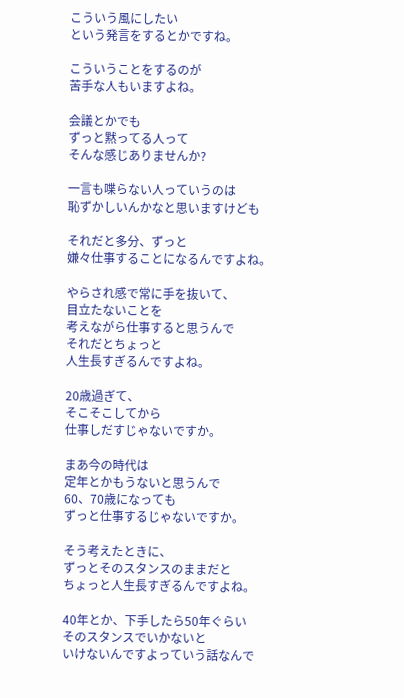こういう風にしたい
という発言をするとかですね。

こういうことをするのが
苦手な人もいますよね。

会議とかでも
ずっと黙ってる人って
そんな感じありませんか?

一言も喋らない人っていうのは
恥ずかしいんかなと思いますけども

それだと多分、ずっと
嫌々仕事することになるんですよね。

やらされ感で常に手を抜いて、
目立たないことを
考えながら仕事すると思うんで
それだとちょっと
人生長すぎるんですよね。

20歳過ぎて、
そこそこしてから
仕事しだすじゃないですか。

まあ今の時代は
定年とかもうないと思うんで
60、70歳になっても
ずっと仕事するじゃないですか。

そう考えたときに、
ずっとそのスタンスのままだと
ちょっと人生長すぎるんですよね。

40年とか、下手したら50年ぐらい
そのスタンスでいかないと
いけないんですよっていう話なんで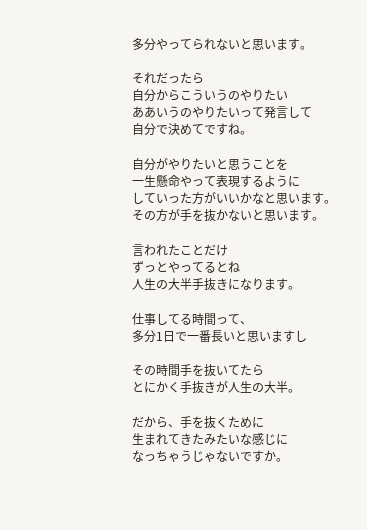多分やってられないと思います。

それだったら
自分からこういうのやりたい
ああいうのやりたいって発言して
自分で決めてですね。

自分がやりたいと思うことを
一生懸命やって表現するように
していった方がいいかなと思います。
その方が手を抜かないと思います。

言われたことだけ
ずっとやってるとね
人生の大半手抜きになります。

仕事してる時間って、
多分1日で一番長いと思いますし

その時間手を抜いてたら
とにかく手抜きが人生の大半。

だから、手を抜くために
生まれてきたみたいな感じに
なっちゃうじゃないですか。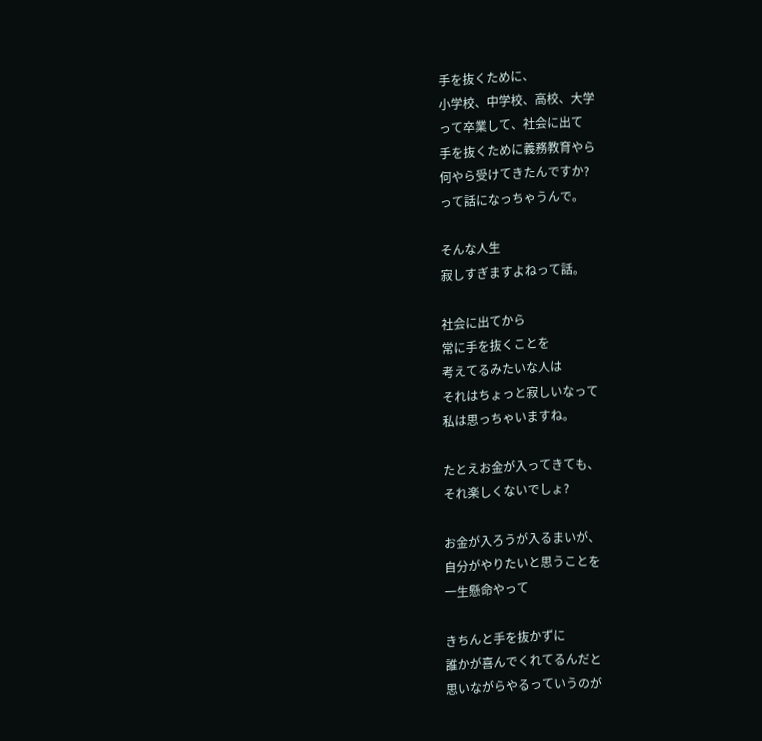手を抜くために、
小学校、中学校、高校、大学
って卒業して、社会に出て
手を抜くために義務教育やら
何やら受けてきたんですか?
って話になっちゃうんで。

そんな人生
寂しすぎますよねって話。

社会に出てから
常に手を抜くことを
考えてるみたいな人は
それはちょっと寂しいなって
私は思っちゃいますね。

たとえお金が入ってきても、
それ楽しくないでしょ?

お金が入ろうが入るまいが、
自分がやりたいと思うことを
一生懸命やって

きちんと手を抜かずに
誰かが喜んでくれてるんだと
思いながらやるっていうのが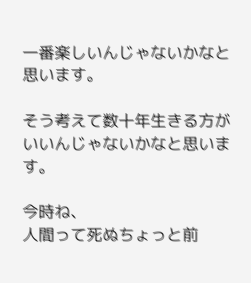一番楽しいんじゃないかなと思います。

そう考えて数十年生きる方が
いいんじゃないかなと思います。

今時ね、
人間って死ぬちょっと前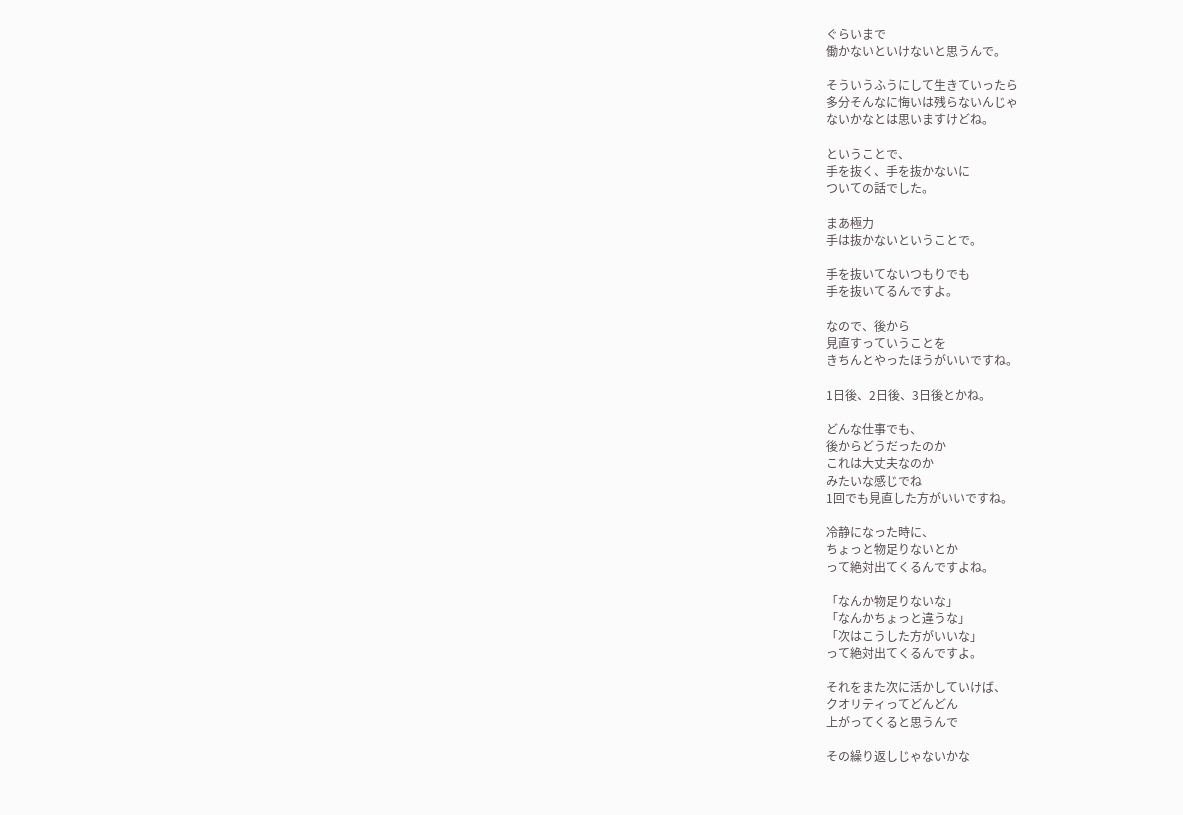ぐらいまで
働かないといけないと思うんで。

そういうふうにして生きていったら
多分そんなに悔いは残らないんじゃ
ないかなとは思いますけどね。

ということで、
手を抜く、手を抜かないに
ついての話でした。

まあ極力
手は抜かないということで。

手を抜いてないつもりでも
手を抜いてるんですよ。

なので、後から
見直すっていうことを
きちんとやったほうがいいですね。

1日後、2日後、3日後とかね。

どんな仕事でも、
後からどうだったのか
これは大丈夫なのか
みたいな感じでね
1回でも見直した方がいいですね。

冷静になった時に、
ちょっと物足りないとか
って絶対出てくるんですよね。

「なんか物足りないな」
「なんかちょっと違うな」
「次はこうした方がいいな」
って絶対出てくるんですよ。

それをまた次に活かしていけば、
クオリティってどんどん
上がってくると思うんで

その繰り返しじゃないかな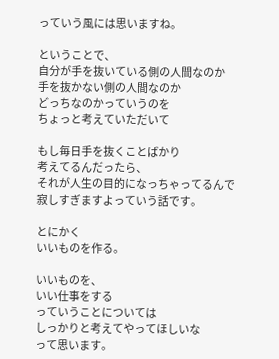っていう風には思いますね。

ということで、
自分が手を抜いている側の人間なのか
手を抜かない側の人間なのか
どっちなのかっていうのを
ちょっと考えていただいて

もし毎日手を抜くことばかり
考えてるんだったら、
それが人生の目的になっちゃってるんで
寂しすぎますよっていう話です。

とにかく
いいものを作る。

いいものを、
いい仕事をする
っていうことについては
しっかりと考えてやってほしいな
って思います。